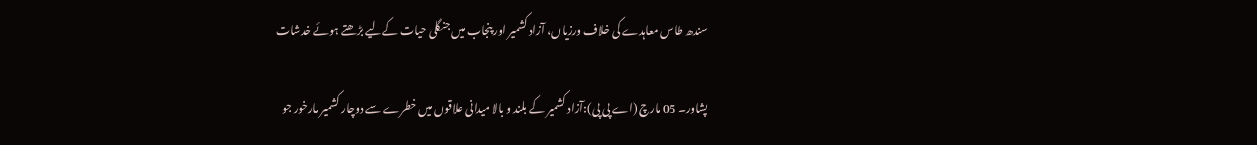سندھ طاس معاہدے کی خلاف ورزیاں، آزاد کشمیر اور پنجاب میں جنگلی حیات کےلیے بڑھتے ہوئے خدشات

پشاور۔ 05 مارچ (اے پی پی):آزاد کشمیر کے بلند و بالا میدانی علاقوں میں خطرے سے دوچار کشمیر مارخور جو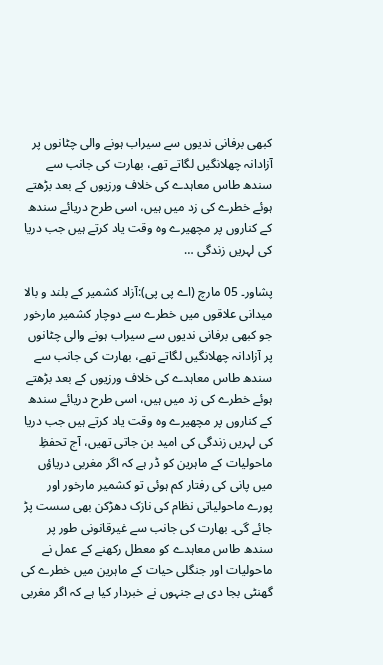کبھی برفانی ندیوں سے سیراب ہونے والی چٹانوں پر آزادانہ چھلانگیں لگاتے تھے، بھارت کی جانب سے سندھ طاس معاہدے کی خلاف ورزیوں کے بعد بڑھتے ہوئے خطرے کی زد میں ہیں، اسی طرح دریائے سندھ کے کناروں پر مچھیرے وہ وقت یاد کرتے ہیں جب دریا کی لہریں زندگی …

پشاور۔ 05 مارچ (اے پی پی):آزاد کشمیر کے بلند و بالا میدانی علاقوں میں خطرے سے دوچار کشمیر مارخور جو کبھی برفانی ندیوں سے سیراب ہونے والی چٹانوں پر آزادانہ چھلانگیں لگاتے تھے، بھارت کی جانب سے سندھ طاس معاہدے کی خلاف ورزیوں کے بعد بڑھتے ہوئے خطرے کی زد میں ہیں، اسی طرح دریائے سندھ کے کناروں پر مچھیرے وہ وقت یاد کرتے ہیں جب دریا کی لہریں زندگی کی امید بن جاتی تھیں، آج تحفظِ ماحولیات کے ماہرین کو ڈر ہے کہ اگر مغربی دریاؤں میں پانی کی رفتار کم ہوئی تو کشمیر مارخور اور پورے ماحولیاتی نظام کی نازک دھڑکن بھی سست پڑ جائے گی۔ بھارت کی جانب سے غیرقانونی طور پر سندھ طاس معاہدے کو معطل رکھنے کے عمل نے ماحولیات اور جنگلی حیات کے ماہرین میں خطرے کی گھنٹی بجا دی ہے جنہوں نے خبردار کیا ہے کہ اگر مغربی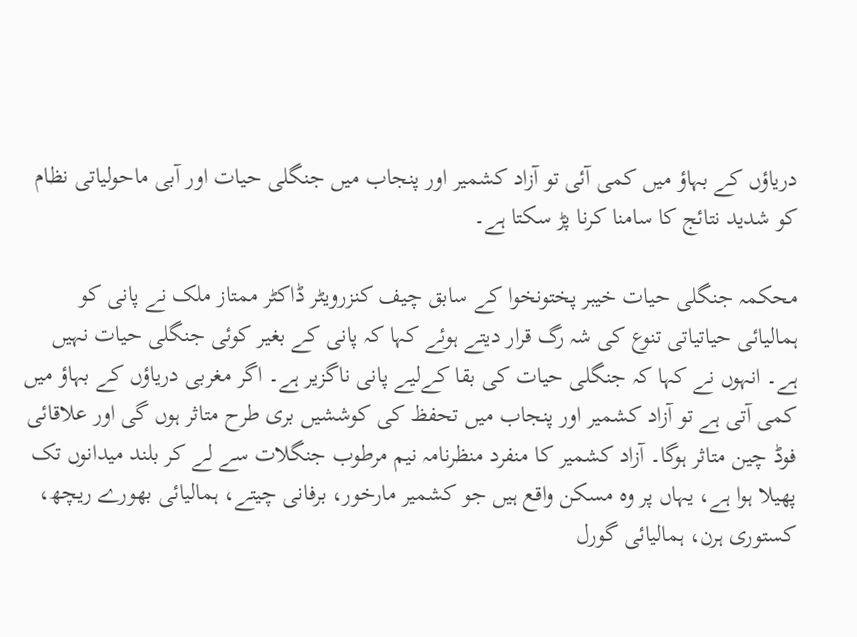دریاؤں کے بہاؤ میں کمی آئی تو آزاد کشمیر اور پنجاب میں جنگلی حیات اور آبی ماحولیاتی نظام کو شدید نتائج کا سامنا کرنا پڑ سکتا ہے۔

محکمہ جنگلی حیات خیبر پختونخوا کے سابق چیف کنزرویٹر ڈاکٹر ممتاز ملک نے پانی کو ہمالیائی حیاتیاتی تنوع کی شہ رگ قرار دیتے ہوئے کہا کہ پانی کے بغیر کوئی جنگلی حیات نہیں ہے۔ انہوں نے کہا کہ جنگلی حیات کی بقا کےلیے پانی ناگزیر ہے۔ اگر مغربی دریاؤں کے بہاؤ میں کمی آتی ہے تو آزاد کشمیر اور پنجاب میں تحفظ کی کوششیں بری طرح متاثر ہوں گی اور علاقائی فوڈ چین متاثر ہوگا۔ آزاد کشمیر کا منفرد منظرنامہ نیم مرطوب جنگلات سے لے کر بلند میدانوں تک پھیلا ہوا ہے، یہاں پر وہ مسکن واقع ہیں جو کشمیر مارخور، برفانی چیتے، ہمالیائی بھورے ریچھ، کستوری ہرن، ہمالیائی گورل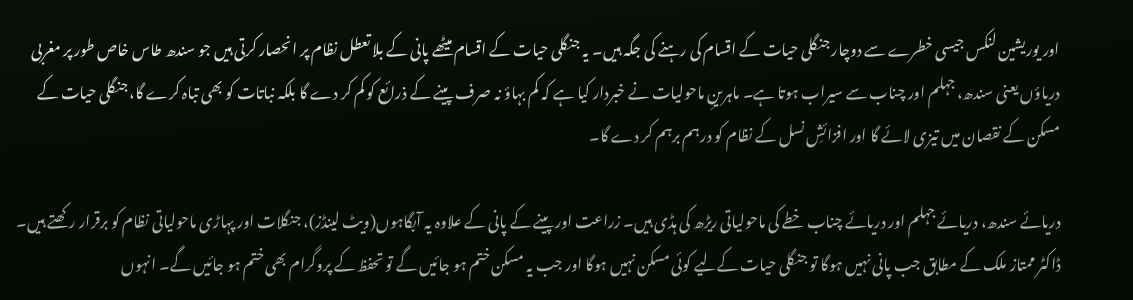اور یوریشین لنکس جیسی خطرے سے دوچار جنگلی حیات کے اقسام کی رہنے کی جگہ ہیں۔ یہ جنگلی حیات کے اقسام میٹھے پانی کے بلا تعطل نظام پر انحصار کرتی ہیں جو سندھ طاس خاص طور پر مغربی دریاؤں یعنی سندھ، جہلم اور چناب سے سیراب ہوتا ہے۔ ماہرینِ ماحولیات نے خبردار کیا ہے کہ کم بہاؤ نہ صرف پینے کے ذرائع کو کم کر دے گا بلکہ نباتات کو بھی تباہ کرے گا، جنگلی حیات کے مسکن کے نقصان میں تیزی لائے گا اور افزائشِ نسل کے نظام کو درہم برہم کر دے گا۔

دریائے سندھ، دریائے جہلم اور دریائے چناب خطے کی ماحولیاتی ریڑھ کی ہڈی ہیں۔ زراعت اور پینے کے پانی کے علاوہ یہ آبگاہوں(ویٹ لینڈز)، جنگلات اور پہاڑی ماحولیاتی نظام کو برقرار رکھتے ہیں۔ ڈاکٹر ممتاز ملک کے مطابق جب پانی نہیں ہوگا تو جنگلی حیات کےلیے کوئی مسکن نہیں ہوگا اور جب یہ مسکن ختم ہو جائیں گے تو تحفظ کے پروگرام بھی ختم ہو جائیں گے۔ انہوں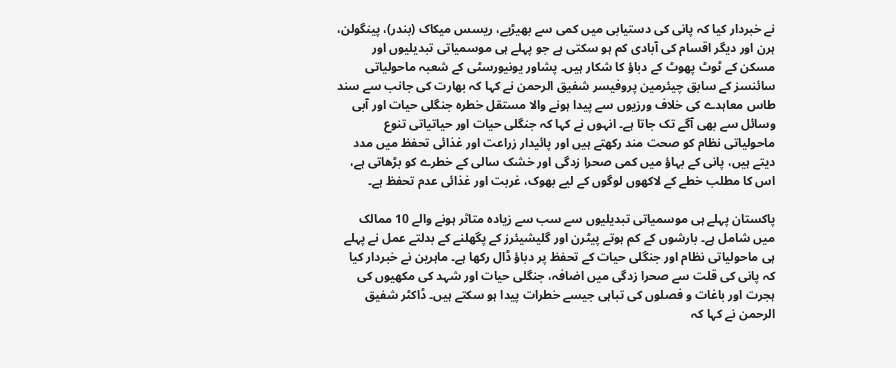نے خبردار کیا کہ پانی کی دستیابی میں کمی سے بھیڑیے، ریسس میکاک (بندر)، پینگولن، ہرن اور دیگر اقسام کی آبادی کم ہو سکتی ہے جو پہلے ہی موسمیاتی تبدیلیوں اور مسکن کے ٹوٹ پھوٹ کے دباؤ کا شکار ہیں۔ پشاور یونیورسٹی کے شعبہ ماحولیاتی سائنسز کے سابق چیئرمین پروفیسر شفیق الرحمن نے کہا کہ بھارت کی جانب سے سند طاس معاہدے کی خلاف ورزیوں سے پیدا ہونے والا مستقل خطرہ جنگلی حیات اور آبی وسائل سے بھی آگے تک جاتا ہے۔ انہوں نے کہا کہ جنگلی حیات اور حیاتیاتی تنوع ماحولیاتی نظام کو صحت مند رکھتے ہیں اور پائیدار زراعت اور غذائی تحفظ میں مدد دیتے ہیں، پانی کے بہاؤ میں کمی صحرا زدگی اور خشک سالی کے خطرے کو بڑھاتی ہے، اس کا مطلب خطے کے لاکھوں لوگوں کے لیے بھوک، غربت اور غذائی عدم تحفظ ہے۔

پاکستان پہلے ہی موسمیاتی تبدیلیوں سے سب سے زیادہ متاثر ہونے والے 10 ممالک میں شامل ہے۔ بارشوں کے کم ہوتے پیٹرن اور گلیشیئرز کے پگھلنے کے بدلتے عمل نے پہلے ہی ماحولیاتی نظام اور جنگلی حیات کے تحفظ پر دباؤ ڈال رکھا ہے۔ ماہرین نے خبردار کیا کہ پانی کی قلت سے صحرا زدگی میں اضافہ، جنگلی حیات اور شہد کی مکھیوں کی ہجرت اور باغات و فصلوں کی تباہی جیسے خطرات پیدا ہو سکتے ہیں۔ ڈاکٹر شفیق الرحمن نے کہا کہ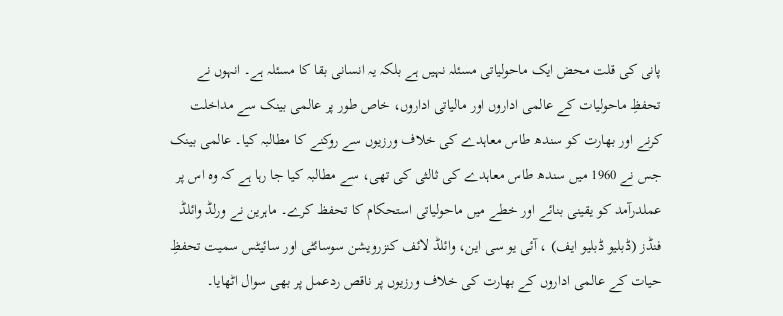پانی کی قلت محض ایک ماحولیاتی مسئلہ نہیں ہے بلکہ یہ انسانی بقا کا مسئلہ ہے۔ انہوں نے تحفظِ ماحولیات کے عالمی اداروں اور مالیاتی اداروں، خاص طور پر عالمی بینک سے مداخلت کرنے اور بھارت کو سندھ طاس معاہدے کی خلاف ورزیوں سے روکنے کا مطالبہ کیا۔ عالمی بینک جس نے 1960 میں سندھ طاس معاہدے کی ثالثی کی تھی، سے مطالبہ کیا جا رہا ہے کہ وہ اس پر عملدرآمد کو یقینی بنائے اور خطے میں ماحولیاتی استحکام کا تحفظ کرے۔ ماہرین نے ورلڈ وائلڈ فنڈز (ڈبلیو ڈبلیو ایف) ، آئی یو سی این، وائلڈ لائف کنزرویشن سوسائٹی اور سائیٹس سمیت تحفظِ حیات کے عالمی اداروں کے بھارت کی خلاف ورزیوں پر ناقص ردعمل پر بھی سوال اٹھایا۔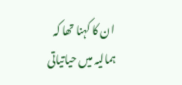ان کا کہنا تھا کہ ہمالیہ میں حیاتیاتی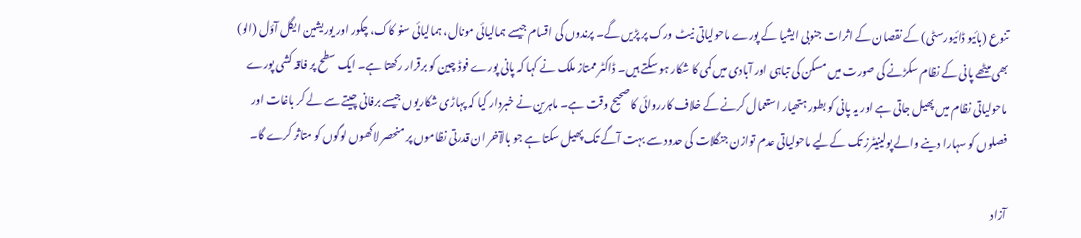تنوع (بائیو ڈائیورسٹی) کے نقصان کے اثرات جنوبی ایشیا کے پورے ماحولیاتی نیٹ ورک پر پڑیں گے۔ پرندوں کی اقسام جیسے ہمالیائی مونال، ہمالیائی سنو کاک، چکور اور یوریشین ایگل آؤل (الو) بھی میٹھے پانی کے نظام سکڑنے کی صورت میں مسکن کی تباہی اور آبادی میں کمی کا شکار ہو سکتے ہیں۔ ڈاکٹر ممتاز ملک نے کہا کہ پانی پورے فوڈ چین کو برقرار رکھتا ہے۔ ایک سطح پر فاقہ کشی پورے ماحولیاتی نظام میں پھیل جاتی ہے اور یہ پانی کو بطور ہتھیار استعمال کرنے کے خلاف کارروائی کا صحیح وقت ہے۔ ماہرین نے خبردار کیا کہ پہاڑی شکاریوں جیسے برفانی چیتے سے لے کر باغات اور فصلوں کو سہارا دینے والے پولینیٹرز تک کےلیے ماحولیاتی عدم توازن جنگلات کی حدود سے بہت آگے تک پھیل سکتا ہے جو بالآخر ان قدرتی نظاموں پر منحصر لاکھوں لوگوں کو متاثر کرے گا۔

آزاد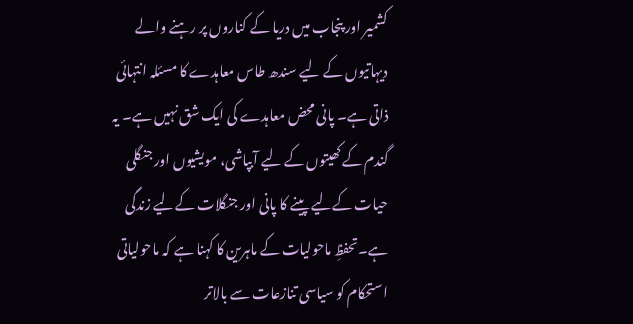کشمیر اور پنجاب میں دریا کے کناروں پر رہنے والے دیہاتیوں کے لیے سندھ طاس معاہدے کا مسئلہ انتہائی ذاتی ہے۔ پانی محض معاہدے کی ایک شق نہیں ہے۔ یہ گندم کے کھیتوں کے لیے آبپاشی، مویشیوں اور جنگلی حیات کےلیے پینے کا پانی اور جنگلات کےلیے زندگی ہے۔تحفظِ ماحولیات کے ماہرین کا کہنا ہے کہ ماحولیاتی استحکام کو سیاسی تنازعات سے بالاتر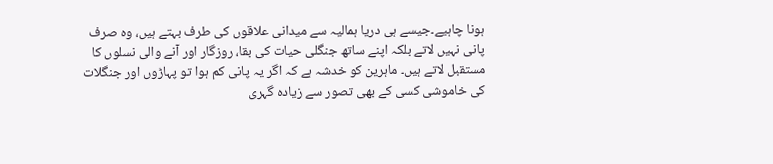ہونا چاہیے۔جیسے ہی دریا ہمالیہ سے میدانی علاقوں کی طرف بہتے ہیں، وہ صرف پانی نہیں لاتے بلکہ اپنے ساتھ جنگلی حیات کی بقا، روزگار اور آنے والی نسلوں کا مستقبل لاتے ہیں۔ ماہرین کو خدشہ ہے کہ اگر یہ پانی کم ہوا تو پہاڑوں اور جنگلات کی خاموشی کسی کے بھی تصور سے زیادہ گہری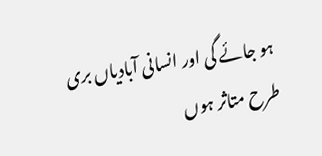ہو جائے گی اور انسانی آبادیاں بری طرح متاثر ہوں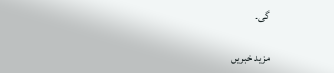گی۔

مزید خبریں